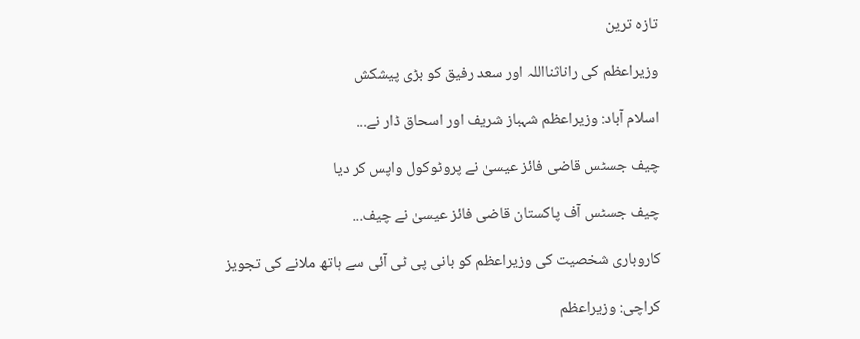تازہ ترین

وزیراعظم کی راناثنااللہ اور سعد رفیق کو بڑی پیشکش

اسلام آباد: وزیراعظم شہباز شریف اور اسحاق ڈار نے...

چیف جسٹس قاضی فائز عیسیٰ نے پروٹوکول واپس کر دیا

چیف جسٹس آف پاکستان قاضی فائز عیسیٰ نے چیف...

کاروباری شخصیت کی وزیراعظم کو بانی پی ٹی آئی سے ہاتھ ملانے کی تجویز

کراچی: وزیراعظم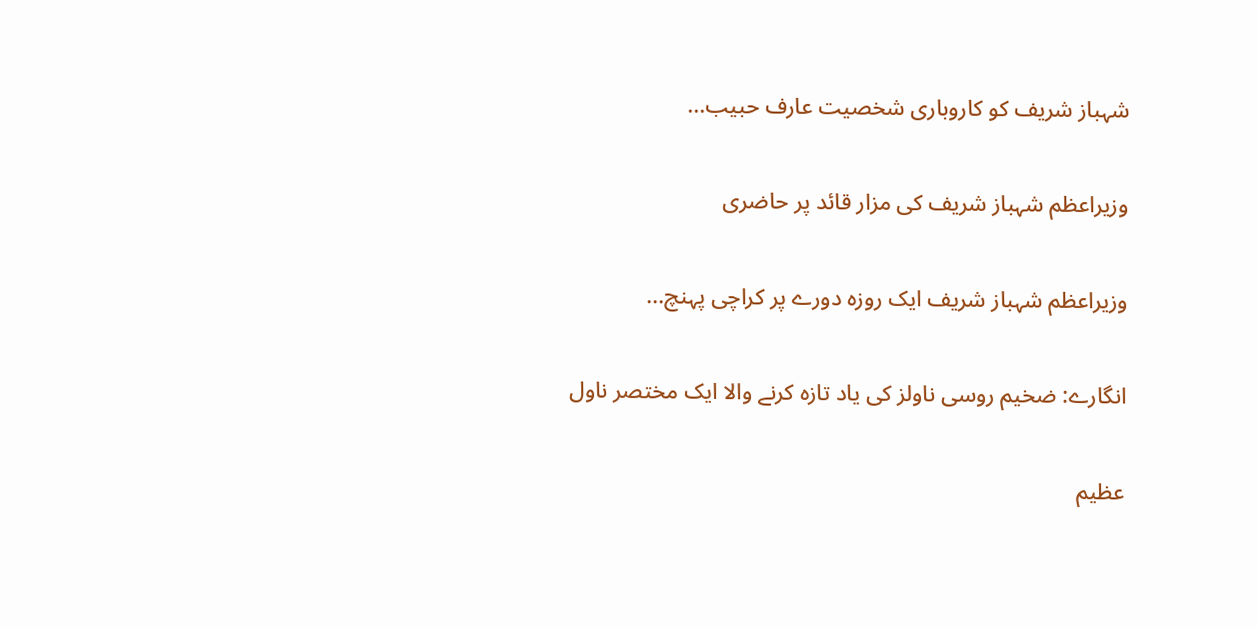شہباز شریف کو کاروباری شخصیت عارف حبیب...

وزیراعظم شہباز شریف کی مزار قائد پر حاضری

وزیراعظم شہباز شریف ایک روزہ دورے پر کراچی پہنچ...

انگارے: ضخیم روسی ناولز کی یاد تازہ کرنے والا ایک مختصر ناول

عظیم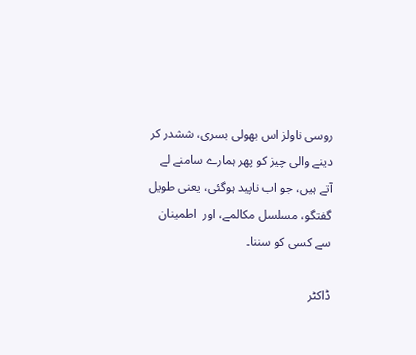روسی ناولز اس بھولی بسری، ششدر کر دینے والی چیز کو پھر ہمارے سامنے لے آتے ہیں، جو اب ناپید ہوگئی، یعنی طویل گفتگو، مسلسل مکالمے، اور  اطمینان سے کسی کو سننا۔

ڈاکٹر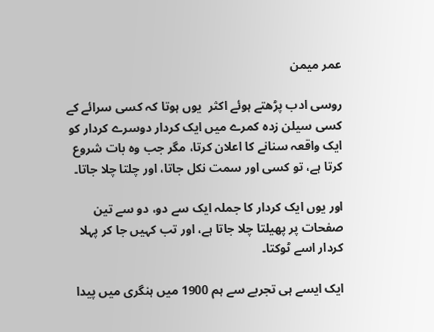عمر میمن

روسی ادب پڑھتے ہوئے اکثر  یوں ہوتا کہ کسی سرائے کے کسی سیلن زدہ کمرے میں ایک کردار دوسرے کردار کو ایک واقعہ سنانے کا اعلان کرتا، مگر جب وہ بات شروع کرتا ہے، تو کسی اور سمت نکل جاتا، اور چلتا چلا جاتا۔

اور یوں ایک کردار کا جملہ ایک سے دو، دو سے تین صفحات پر پھیلتا چلا جاتا ہے، اور تب کہیں جا کر پہلا کردار اسے ٹوکتا۔

ایک ایسے ہی تجربے سے ہم 1900 میں ہنگری میں پیدا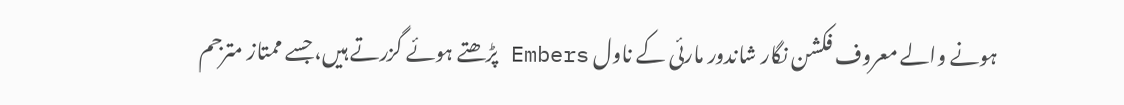ہونے والے معروف فکشن نگار شاندور مارئی کے ناول Embers پڑھتے ہوئے گزرتے ہیں، جسے ممتاز مترجم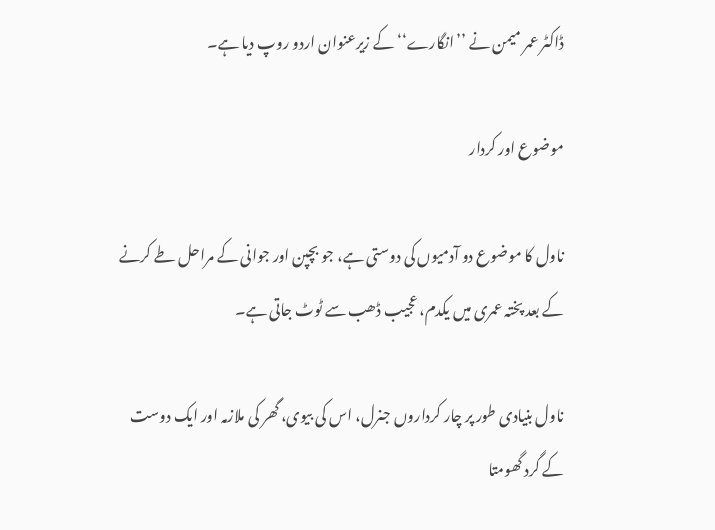ڈاکٹر عمر میمن نے ’’انگارے‘‘ کے زیرعنوان اردو روپ دیا ہے۔

موضوع اور کردار

ناول کا موضوع دو آدمیوں کی دوستی ہے، جو بچپن اور جوانی کے مراحل طے کرنے کے بعد پختہ عمری میں یکدم، عجیب ڈھب سے ٹوٹ جاتی ہے۔

ناول بنیادی طور پر چار کرداروں جنرل، اس کی بیوی، گھر کی ملازمہ اور ایک دوست کے گرد گھومتا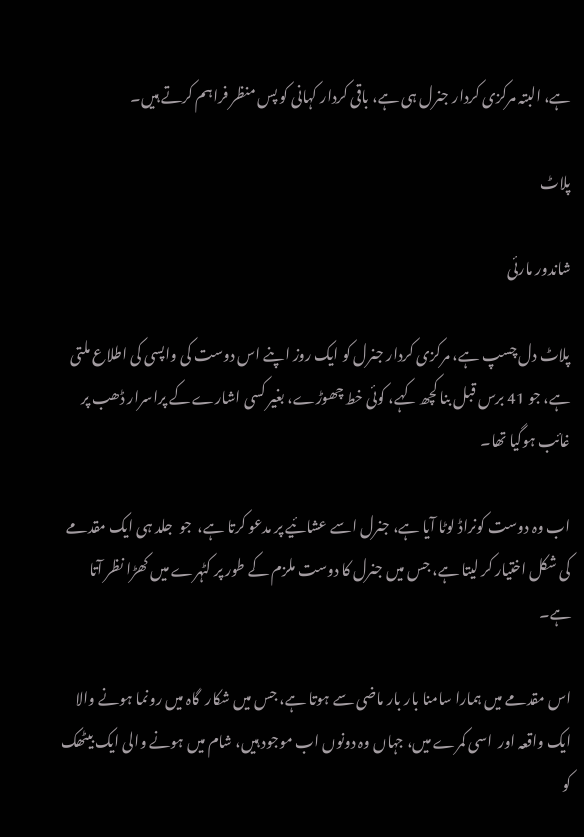ہے، البتہ مرکزی کردار جنرل ہی ہے، باقی کردار کہانی کو پس منظر فراہم کرتے ہیں۔

پلاٹ

شاندور مارئی

پلاٹ دل چسپ ہے، مرکزی کردار جنرل کو ایک روز اپنے اس دوست کی واپسی کی اطلاع ملتی ہے، جو 41 برس قبل بنا کچھ کہے، کوئی خط چھوڑے، بغیر کسی اشارے کے پراسرار ڈھب پر غائب ہوگیا تھا۔

اب وہ دوست کونراڈ لوٹا آیا ہے، جنرل اسے عشائیے پر مدعو کرتا ہے،  جو  جلد ہی ایک مقدمے کی شکل اختیار کر لیتا ہے، جس میں جنرل کا دوست ملزم کے طور پر کٹہرے میں کھڑا نظر آتا ہے۔

اس مقدمے میں ہمارا سامنا بار بار ماضی سے ہوتا ہے، جس میں شکار  گاہ میں رونما ہونے والا ایک واقعہ اور  اسی کمرے میں، جہاں وہ دونوں اب موجود ہیں، شام میں ہونے والی ایک بیٹھک کو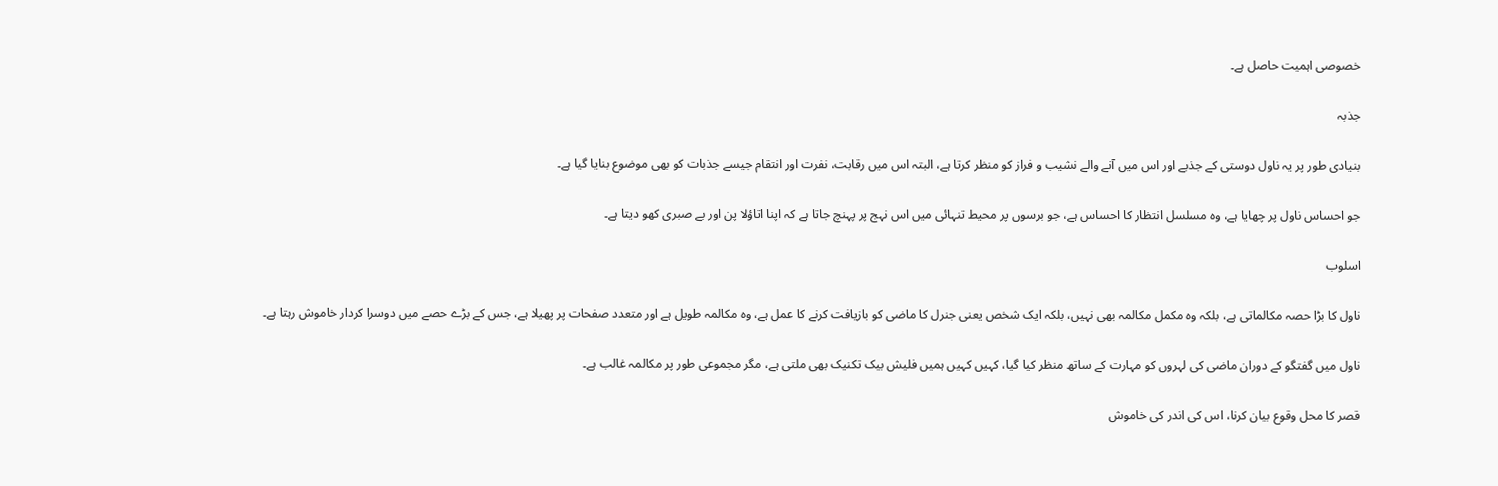خصوصی اہمیت حاصل ہے۔

جذبہ

بنیادی طور پر یہ ناول دوستی کے جذبے اور اس میں آنے والے نشیب و فراز کو منظر کرتا ہے، البتہ اس میں رقابت، نفرت اور انتقام جیسے جذبات کو بھی موضوع بنایا گیا ہے۔

جو احساس ناول پر چھایا ہے، وہ مسلسل انتظار کا احساس ہے، جو برسوں پر محیط تنہائی میں اس نہج پر پہنچ جاتا ہے کہ اپنا اتاؤلا پن اور بے صبری کھو دیتا ہے۔

اسلوب

ناول کا بڑا حصہ مکالماتی ہے، بلکہ وہ مکمل مکالمہ بھی نہیں، بلکہ ایک شخص یعنی جنرل کا ماضی کو بازیافت کرنے کا عمل ہے، وہ مکالمہ طویل ہے اور متعدد صفحات پر پھیلا ہے، جس کے بڑے حصے میں دوسرا کردار خاموش رہتا ہے۔

ناول میں گفتگو کے دوران ماضی کی لہروں کو مہارت کے ساتھ منظر کیا گیا، کہیں کہیں ہمیں فلیش بیک تکنیک بھی ملتی ہے، مگر مجموعی طور پر مکالمہ غالب ہے۔

قصر کا محل وقوع بیان کرنا، اس کی اندر کی خاموش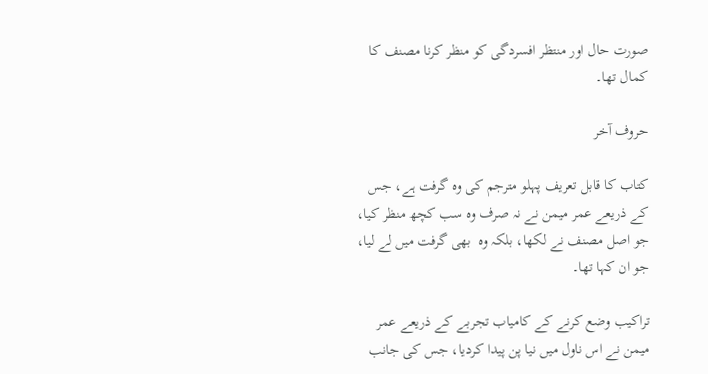صورت حال اور منتظر افسردگی کو منظر کرنا مصنف کا کمال تھا۔

حروف آخر

کتاب کا قابل تعریف پہلو مترجم کی وہ گرفت ہے، جس کے ذریعے عمر میمن نے نہ صرف وہ سب کچھ منظر کیا، جو اصل مصنف نے لکھا، بلکہ وہ  بھی گرفت میں لے لیا، جو ان کہا تھا۔

تراکیب وضع کرنے کے کامیاب تجربے کے ذریعے عمر میمن نے اس ناول میں نیا پن پیدا کردیا، جس کی جانب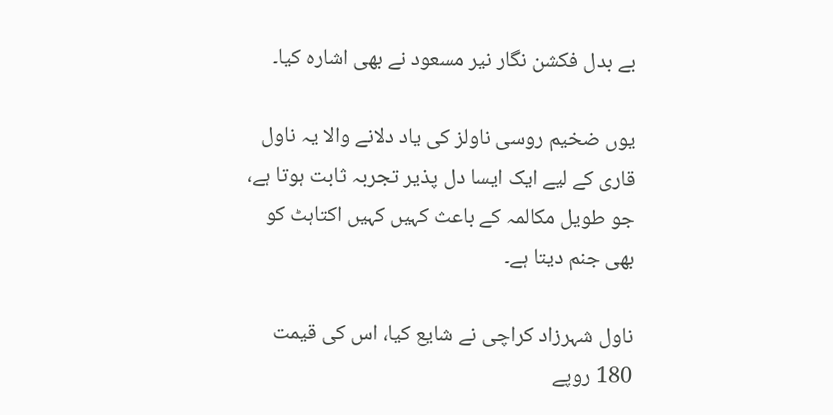بے بدل فکشن نگار نیر مسعود نے بھی اشارہ کیا۔

یوں ضخیم روسی ناولز کی یاد دلانے والا یہ ناول قاری کے لیے ایک ایسا دل پذیر تجربہ ثابت ہوتا ہے، جو طویل مکالمہ کے باعث کہیں کہیں اکتاہٹ کو بھی جنم دیتا ہے۔

ناول شہرزاد کراچی نے شایع کیا، اس کی قیمت 180 روپے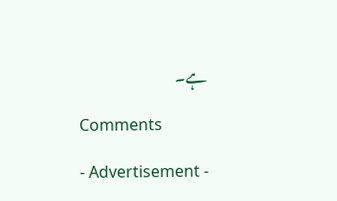ہے۔

Comments

- Advertisement -